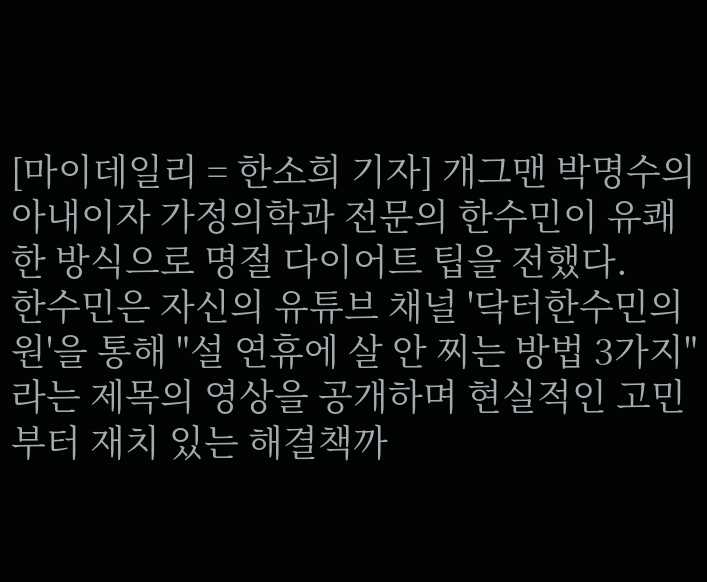[마이데일리 = 한소희 기자] 개그맨 박명수의 아내이자 가정의학과 전문의 한수민이 유쾌한 방식으로 명절 다이어트 팁을 전했다.
한수민은 자신의 유튜브 채널 '닥터한수민의원'을 통해 "설 연휴에 살 안 찌는 방법 3가지"라는 제목의 영상을 공개하며 현실적인 고민부터 재치 있는 해결책까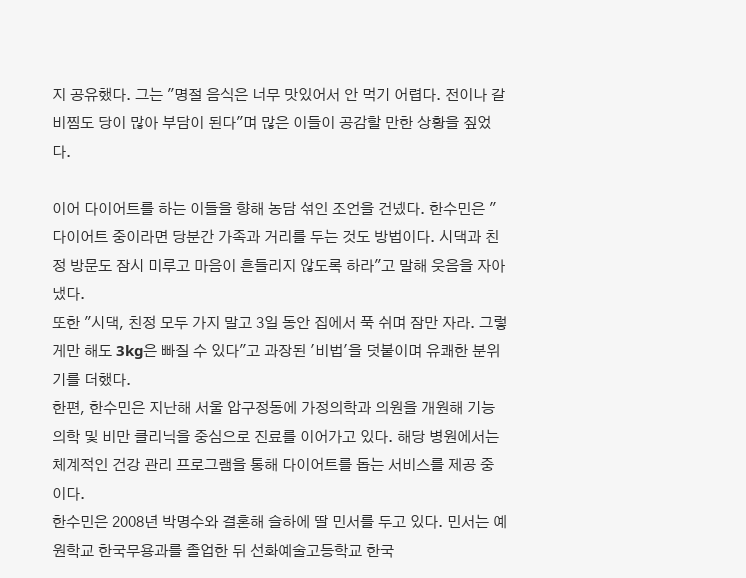지 공유했다. 그는 "명절 음식은 너무 맛있어서 안 먹기 어렵다. 전이나 갈비찜도 당이 많아 부담이 된다"며 많은 이들이 공감할 만한 상황을 짚었다.

이어 다이어트를 하는 이들을 향해 농담 섞인 조언을 건넸다. 한수민은 "다이어트 중이라면 당분간 가족과 거리를 두는 것도 방법이다. 시댁과 친정 방문도 잠시 미루고 마음이 흔들리지 않도록 하라"고 말해 웃음을 자아냈다.
또한 "시댁, 친정 모두 가지 말고 3일 동안 집에서 푹 쉬며 잠만 자라. 그렇게만 해도 3kg은 빠질 수 있다"고 과장된 '비법'을 덧붙이며 유쾌한 분위기를 더했다.
한편, 한수민은 지난해 서울 압구정동에 가정의학과 의원을 개원해 기능의학 및 비만 클리닉을 중심으로 진료를 이어가고 있다. 해당 병원에서는 체계적인 건강 관리 프로그램을 통해 다이어트를 돕는 서비스를 제공 중이다.
한수민은 2008년 박명수와 결혼해 슬하에 딸 민서를 두고 있다. 민서는 예원학교 한국무용과를 졸업한 뒤 선화예술고등학교 한국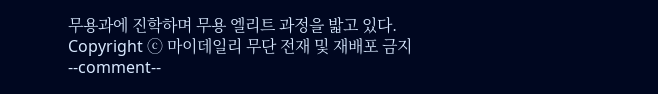무용과에 진학하며 무용 엘리트 과정을 밟고 있다.
Copyright ⓒ 마이데일리 무단 전재 및 재배포 금지
--comment--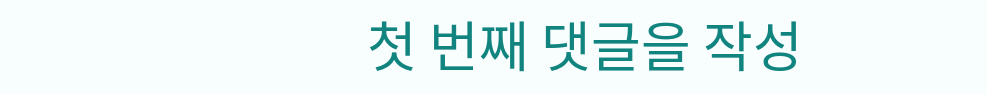첫 번째 댓글을 작성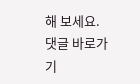해 보세요.
댓글 바로가기